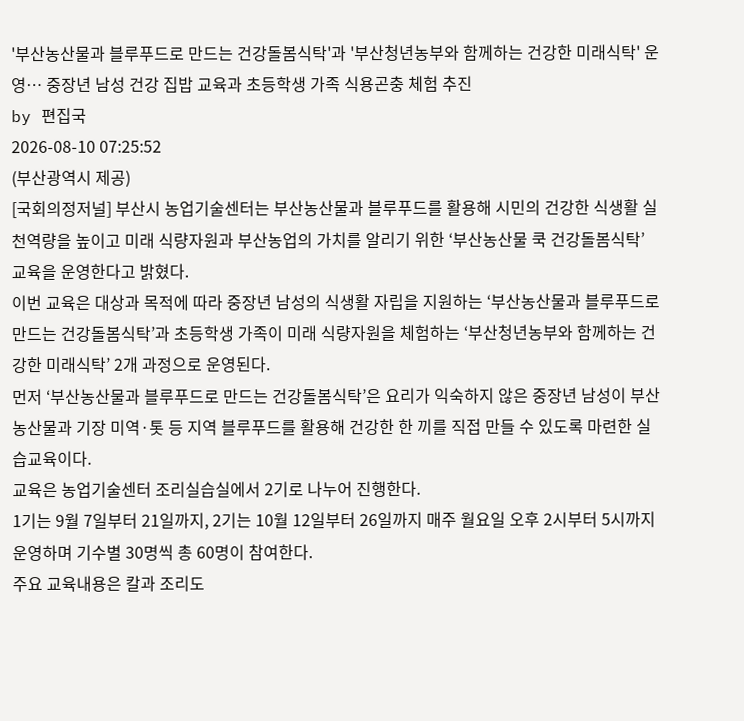'부산농산물과 블루푸드로 만드는 건강돌봄식탁'과 '부산청년농부와 함께하는 건강한 미래식탁' 운영… 중장년 남성 건강 집밥 교육과 초등학생 가족 식용곤충 체험 추진
by 편집국
2026-08-10 07:25:52
(부산광역시 제공)
[국회의정저널] 부산시 농업기술센터는 부산농산물과 블루푸드를 활용해 시민의 건강한 식생활 실천역량을 높이고 미래 식량자원과 부산농업의 가치를 알리기 위한 ‘부산농산물 쿡 건강돌봄식탁’ 교육을 운영한다고 밝혔다.
이번 교육은 대상과 목적에 따라 중장년 남성의 식생활 자립을 지원하는 ‘부산농산물과 블루푸드로 만드는 건강돌봄식탁’과 초등학생 가족이 미래 식량자원을 체험하는 ‘부산청년농부와 함께하는 건강한 미래식탁’ 2개 과정으로 운영된다.
먼저 ‘부산농산물과 블루푸드로 만드는 건강돌봄식탁’은 요리가 익숙하지 않은 중장년 남성이 부산농산물과 기장 미역·톳 등 지역 블루푸드를 활용해 건강한 한 끼를 직접 만들 수 있도록 마련한 실습교육이다.
교육은 농업기술센터 조리실습실에서 2기로 나누어 진행한다.
1기는 9월 7일부터 21일까지, 2기는 10월 12일부터 26일까지 매주 월요일 오후 2시부터 5시까지 운영하며 기수별 30명씩 총 60명이 참여한다.
주요 교육내용은 칼과 조리도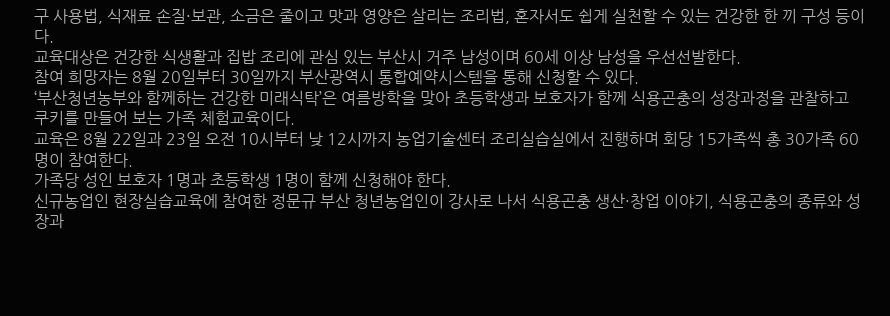구 사용법, 식재료 손질·보관, 소금은 줄이고 맛과 영양은 살리는 조리법, 혼자서도 쉽게 실천할 수 있는 건강한 한 끼 구성 등이다.
교육대상은 건강한 식생활과 집밥 조리에 관심 있는 부산시 거주 남성이며 60세 이상 남성을 우선선발한다.
참여 희망자는 8월 20일부터 30일까지 부산광역시 통합예약시스템을 통해 신청할 수 있다.
‘부산청년농부와 함께하는 건강한 미래식탁’은 여름방학을 맞아 초등학생과 보호자가 함께 식용곤충의 성장과정을 관찰하고 쿠키를 만들어 보는 가족 체험교육이다.
교육은 8월 22일과 23일 오전 10시부터 낮 12시까지 농업기술센터 조리실습실에서 진행하며 회당 15가족씩 총 30가족 60명이 참여한다.
가족당 성인 보호자 1명과 초등학생 1명이 함께 신청해야 한다.
신규농업인 현장실습교육에 참여한 정문규 부산 청년농업인이 강사로 나서 식용곤충 생산·창업 이야기, 식용곤충의 종류와 성장과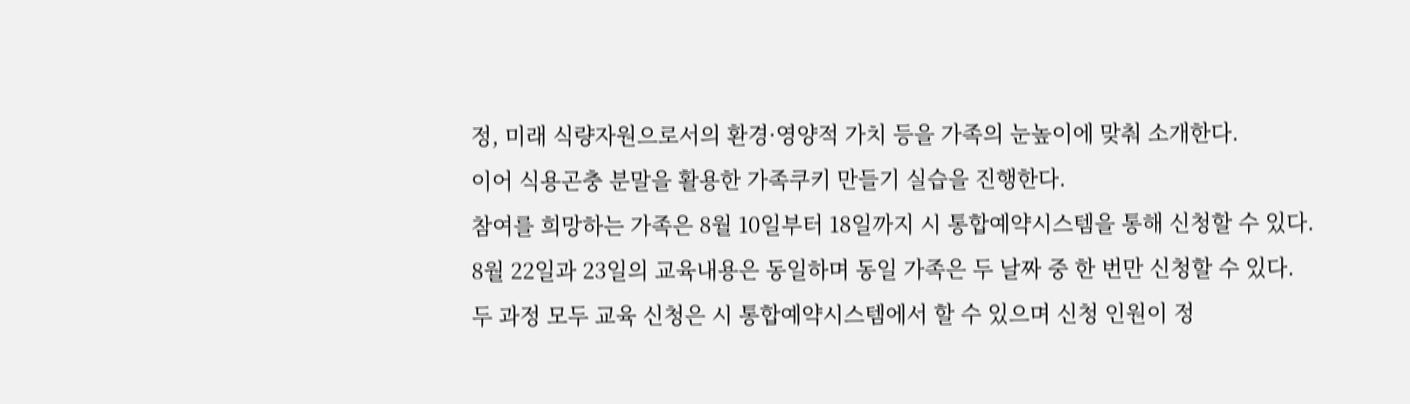정, 미래 식량자원으로서의 환경·영양적 가치 등을 가족의 눈높이에 맞춰 소개한다.
이어 식용곤충 분말을 활용한 가족쿠키 만들기 실습을 진행한다.
참여를 희망하는 가족은 8월 10일부터 18일까지 시 통합예약시스템을 통해 신청할 수 있다.
8월 22일과 23일의 교육내용은 동일하며 동일 가족은 두 날짜 중 한 번만 신청할 수 있다.
두 과정 모두 교육 신청은 시 통합예약시스템에서 할 수 있으며 신청 인원이 정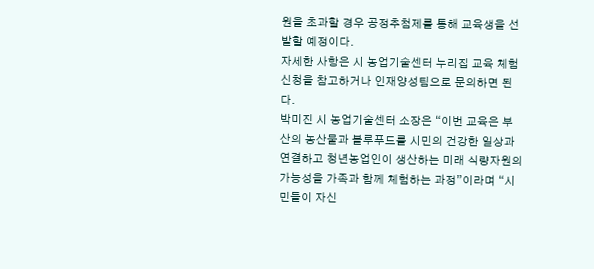원을 초과할 경우 공정추첨제를 통해 교육생을 선발할 예정이다.
자세한 사항은 시 농업기술센터 누리집 교육 체험신청을 참고하거나 인재양성팀으로 문의하면 된다.
박미진 시 농업기술센터 소장은 “이번 교육은 부산의 농산물과 블루푸드를 시민의 건강한 일상과 연결하고 청년농업인이 생산하는 미래 식량자원의 가능성을 가족과 함께 체험하는 과정”이라며 “시민들이 자신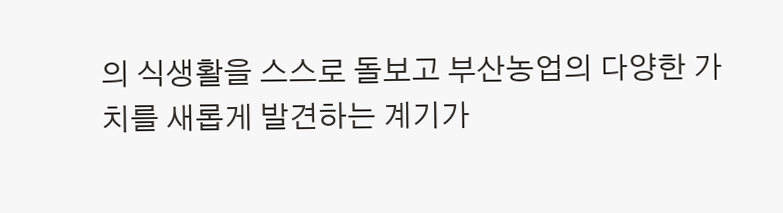의 식생활을 스스로 돌보고 부산농업의 다양한 가치를 새롭게 발견하는 계기가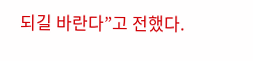되길 바란다”고 전했다.